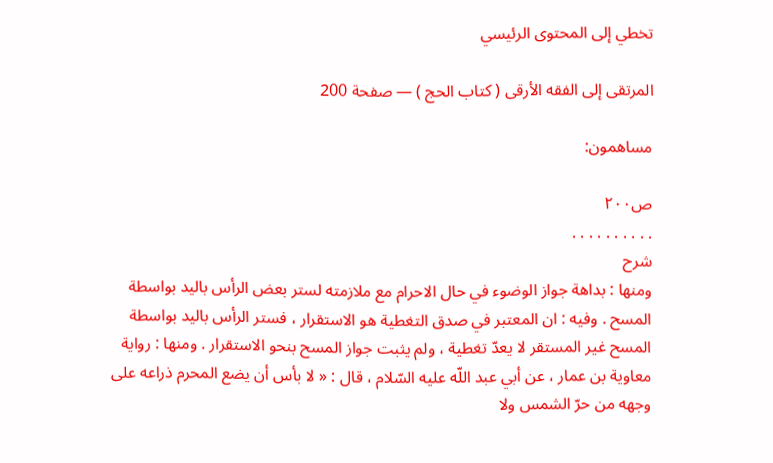تخطي إلى المحتوى الرئيسي

المرتقى إلى الفقه الأرقى ( كتاب الحج ) — صفحة 200

مساهمون:

ص٢٠٠
. . . . . . . . . .
شرح
ومنها : بداهة جواز الوضوء في حال الاحرام مع ملازمته لستر بعض الرأس باليد بواسطة المسح . وفيه : ان المعتبر في صدق التغطية هو الاستقرار ، فستر الرأس باليد بواسطة المسح غير المستقر لا يعدّ تغطية ، ولم يثبت جواز المسح بنحو الاستقرار . ومنها : رواية معاوية بن عمار ، عن أبي عبد اللّه عليه السّلام ، قال : « لا بأس أن يضع المحرم ذراعه على وجهه من حرّ الشمس ولا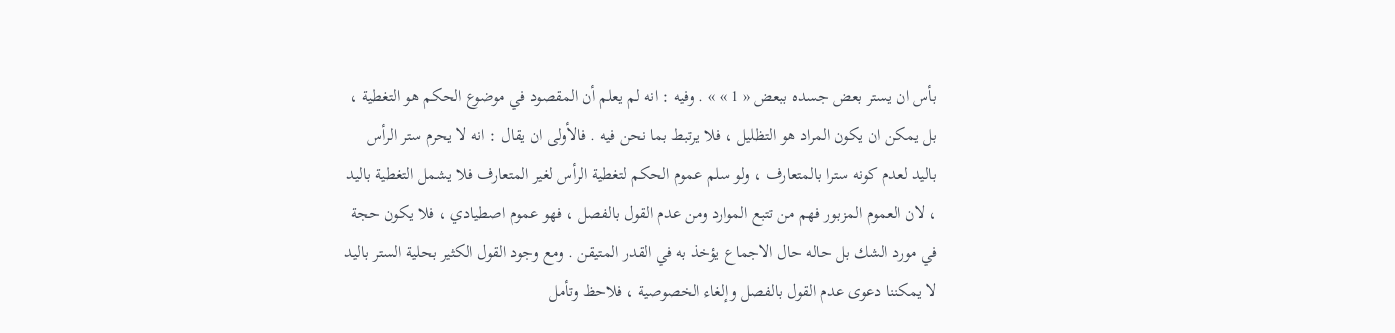بأس ان يستر بعض جسده ببعض « 1 » » . وفيه : انه لم يعلم أن المقصود في موضوع الحكم هو التغطية ، بل يمكن ان يكون المراد هو التظليل ، فلا يرتبط بما نحن فيه . فالأولى ان يقال : انه لا يحرم ستر الرأس باليد لعدم كونه سترا بالمتعارف ، ولو سلم عموم الحكم لتغطية الرأس لغير المتعارف فلا يشمل التغطية باليد ، لان العموم المزبور فهم من تتبع الموارد ومن عدم القول بالفصل ، فهو عموم اصطيادي ، فلا يكون حجة في مورد الشك بل حاله حال الاجماع يؤخذ به في القدر المتيقن . ومع وجود القول الكثير بحلية الستر باليد لا يمكننا دعوى عدم القول بالفصل وإلغاء الخصوصية ، فلاحظ وتأمل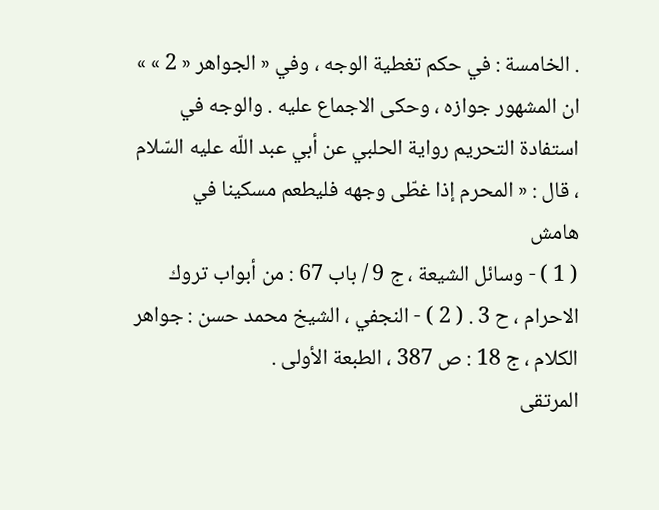. الخامسة : في حكم تغطية الوجه ، وفي « الجواهر « 2 » » ان المشهور جوازه ، وحكى الاجماع عليه . والوجه في استفادة التحريم رواية الحلبي عن أبي عبد اللّه عليه السّلام ، قال : « المحرم إذا غطّى وجهه فليطعم مسكينا في
هامش
( 1 ) - وسائل الشيعة ، ج 9 / باب 67 : من أبواب تروك الاحرام ، ح 3 . ( 2 ) - النجفي ، الشيخ محمد حسن : جواهر الكلام ، ج 18 : ص 387 ، الطبعة الأولى .
المرتقى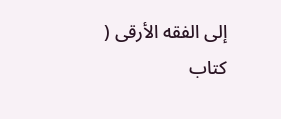إلى الفقه الأرقى ( كتاب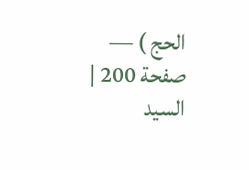الحج ) — صفحة 200 | السيد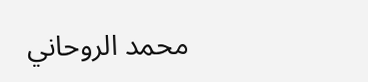محمد الروحاني